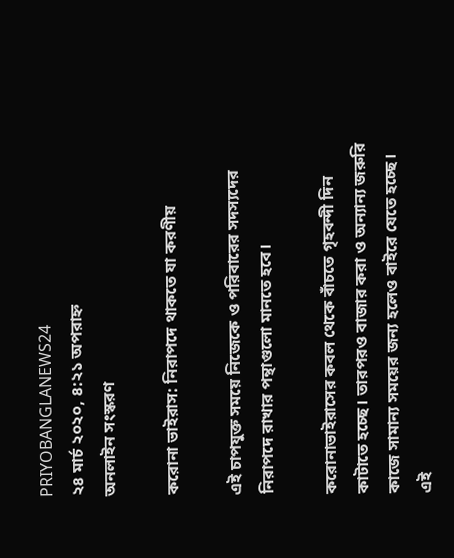PRIYOBANGLANEWS24
২৪ মার্চ ২০২০, ৪:২১ অপরাহ্ন
অনলাইন সংস্করণ

করোনা ভাইরাস: নিরাপদে থাকতে যা করণীয়

এই চাপযুক্ত সময়ে নিজেকে ও পরিবারের সদস্যদের নিরাপদে রাখার পন্থাগুলো মানতে হবে।

করোনাভাইরাসের কবল থেকে বাঁচতে গৃহবন্দী দিন কাটাতে হচ্ছে। তারপরও বাজার করা ও অন্যান্য জরুরি কাজে সামান্য সময়ের জন্য হলেও বাইরে যেতে হচ্ছে। এই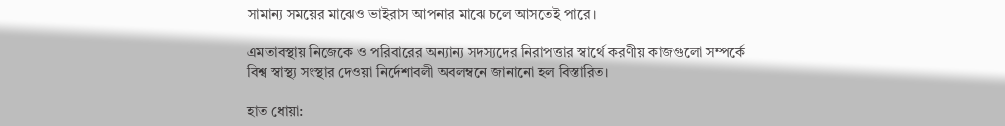সামান্য সময়ের মাঝেও ভাইরাস আপনার মাঝে চলে আসতেই পারে।

এমতাবস্থায় নিজেকে ও পরিবারের অন্যান্য সদস্যদের নিরাপত্তার স্বার্থে করণীয় কাজগুলো সম্পর্কে বিশ্ব স্বাস্থ্য সংস্থার দেওয়া নির্দেশাবলী অবলম্বনে জানানো হল বিস্তারিত।

হাত ধোয়া: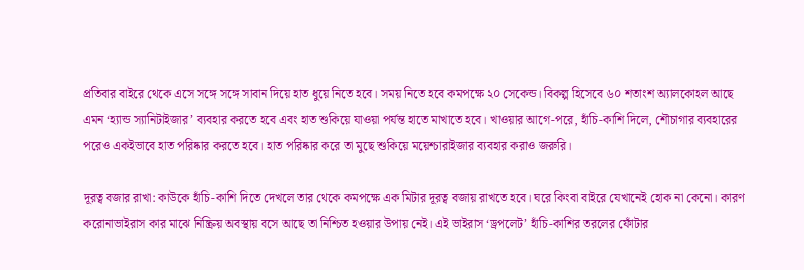প্রতিবার বাইরে থেকে এসে সঙ্গে সঙ্গে সাবান দিয়ে হাত ধুয়ে নিতে হবে। সময় নিতে হবে কমপক্ষে ২০ সেকেন্ড। বিকল্প হিসেবে ৬০ শতাংশ অ্যালকোহল আছে এমন ‘হ্যান্ড স্যানিটাইজার’ ব্যবহার করতে হবে এবং হাত শুকিয়ে যাওয়া পর্যন্ত হাতে মাখাতে হবে। খাওয়ার আগে-পরে, হাঁচি-কাশি দিলে, শৌচাগার ব্যবহারের পরেও একইভাবে হাত পরিষ্কার করতে হবে। হাত পরিষ্কার করে তা মুছে শুকিয়ে ময়েশ্চারাইজার ব্যবহার করাও জরুরি।

দূরত্ব বজার রাখা: কাউকে হাঁচি-কাশি দিতে দেখলে তার থেকে কমপক্ষে এক মিটার দূরত্ব বজায় রাখতে হবে। ঘরে কিংবা বাইরে যেখানেই হোক না কেনো। কারণ করোনাভাইরাস কার মাঝে নিষ্ক্রিয় অবস্থায় বসে আছে তা নিশ্চিত হওয়ার উপায় নেই। এই ভাইরাস ‘ড্রপলেট’ হাঁচি-কাশির তরলের ফোঁটার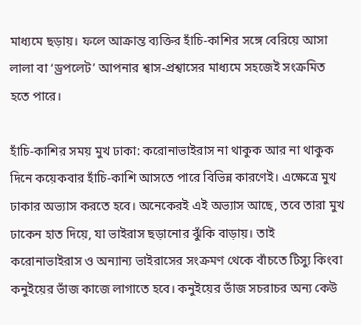মাধ্যমে ছড়ায়। ফলে আক্রান্ত ব্যক্তির হাঁচি-কাশির সঙ্গে বেরিয়ে আসা লালা বা ‘ড্রপলেট’ আপনার শ্বাস-প্রশ্বাসের মাধ্যমে সহজেই সংক্রমিত হতে পারে।

হাঁচি-কাশির সময় মুখ ঢাকা: করোনাভাইরাস না থাকুক আর না থাকুক দিনে কয়েকবার হাঁচি-কাশি আসতে পারে বিভিন্ন কারণেই। এক্ষেত্রে মুখ ঢাকার অভ্যাস করতে হবে। অনেকেরই এই অভ্যাস আছে, তবে তারা মুখ ঢাকেন হাত দিয়ে, যা ভাইরাস ছড়ানোর ঝুঁকি বাড়ায়। তাই করোনাভাইরাস ও অন্যান্য ভাইরাসের সংক্রমণ থেকে বাঁচতে টিস্যু কিংবা কনুইয়ের ভাঁজ কাজে লাগাতে হবে। কনুইয়ের ভাঁজ সচরাচর অন্য কেউ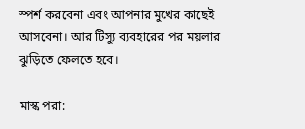স্পর্শ করবেনা এবং আপনার মুখের কাছেই আসবেনা। আর টিস্যু ব্যবহারের পর ময়লার ঝুড়িতে ফেলতে হবে।

মাস্ক পরা: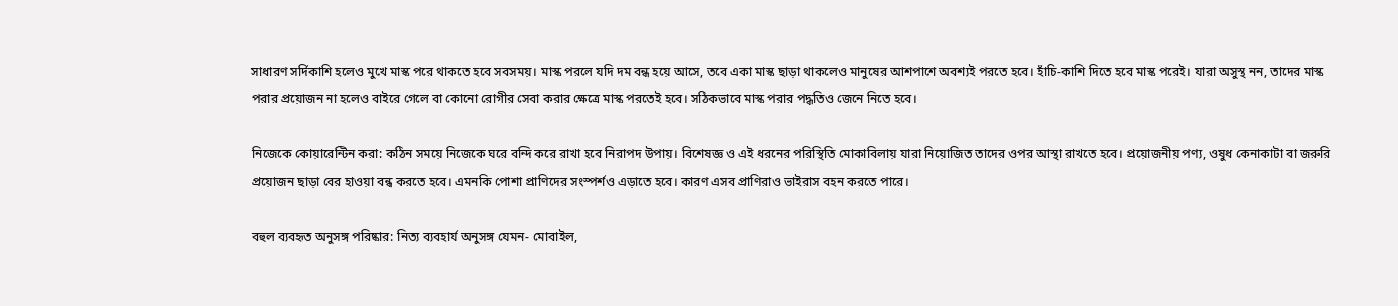সাধারণ সর্দিকাশি হলেও মুখে মাস্ক পরে থাকতে হবে সবসময়। মাস্ক পরলে যদি দম বন্ধ হয়ে আসে, তবে একা মাস্ক ছাড়া থাকলেও মানুষের আশপাশে অবশ্যই পরতে হবে। হাঁচি-কাশি দিতে হবে মাস্ক পরেই। যারা অসুস্থ নন, তাদের মাস্ক পরার প্রয়োজন না হলেও বাইরে গেলে বা কোনো রোগীর সেবা করার ক্ষেত্রে মাস্ক পরতেই হবে। সঠিকভাবে মাস্ক পরার পদ্ধতিও জেনে নিতে হবে।

নিজেকে কোয়ারেন্টিন করা: কঠিন সময়ে নিজেকে ঘরে বন্দি করে রাখা হবে নিরাপদ উপায়। বিশেষজ্ঞ ও এই ধরনের পরিস্থিতি মোকাবিলায় যারা নিয়োজিত তাদের ওপর আস্থা রাখতে হবে। প্রয়োজনীয় পণ্য, ওষুধ কেনাকাটা বা জরুরি প্রয়োজন ছাড়া বের হাওয়া বন্ধ করতে হবে। এমনকি পোশা প্রাণিদের সংস্পর্শও এড়াতে হবে। কারণ এসব প্রাণিরাও ভাইরাস বহন করতে পারে।

বহুল ব্যবহৃত অনুসঙ্গ পরিষ্কার: নিত্য ব্যবহার্য অনুসঙ্গ যেমন- মোবাইল,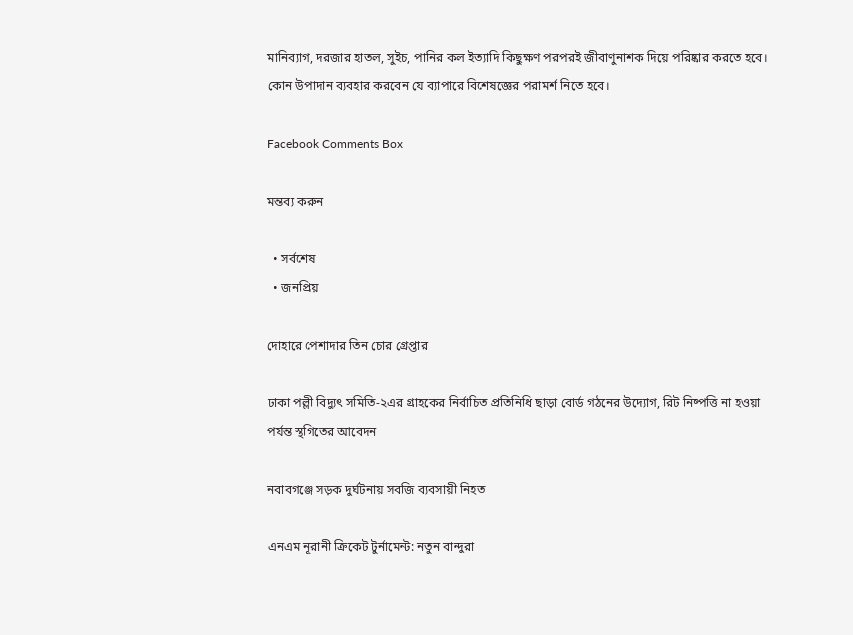মানিব্যাগ, দরজার হাতল, সুইচ, পানির কল ইত্যাদি কিছুক্ষণ পরপরই জীবাণুনাশক দিয়ে পরিষ্কার করতে হবে। কোন উপাদান ব্যবহার করবেন যে ব্যাপারে বিশেষজ্ঞের পরামর্শ নিতে হবে।

Facebook Comments Box

মন্তব্য করুন

  • সর্বশেষ
  • জনপ্রিয়

দোহারে পেশাদার তিন চোর গ্রেপ্তার

ঢাকা পল্লী বিদ্যুৎ সমিতি-২এর গ্রাহকের নির্বাচিত প্রতিনিধি ছাড়া বোর্ড গঠনের উদ্যোগ, রিট নিষ্পত্তি না হওয়া পর্যন্ত স্থগিতের আবেদন

নবাবগঞ্জে সড়ক দুর্ঘটনায় সবজি ব্যবসায়ী নিহত

এনএম নূরানী ক্রিকেট টুর্নামেন্ট: নতুন বান্দুরা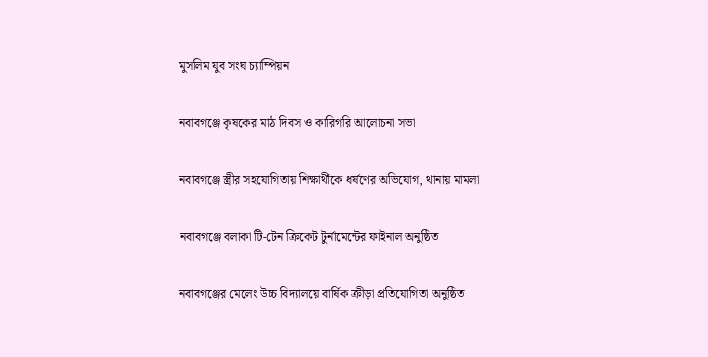মুসলিম যুব সংঘ চ্যাম্পিয়ন

নবাবগঞ্জে কৃষকের মাঠ দিবস ও কারিগরি আলোচনা সভা

নবাবগঞ্জে স্ত্রীর সহযোগিতায় শিক্ষার্থীকে ধর্ষণের অভিযোগ, থানায় মামলা

নবাবগঞ্জে বলাকা টি-টেন ক্রিকেট টুর্নামেন্টের ফাইনাল অনুষ্ঠিত

নবাবগঞ্জের মেলেং উচ্চ বিদ্যালয়ে বার্ষিক ক্রীড়া প্রতিযোগিতা অনুষ্ঠিত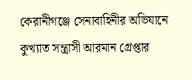কেরানীগঞ্জে সেনাবাহিনীর অভিযানে কুখ্যাত সন্ত্রাসী আরমান গ্রেপ্তার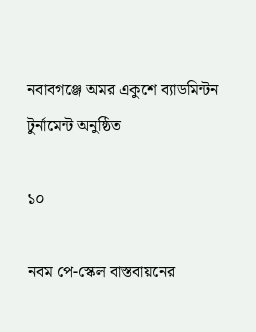নবাবগঞ্জে অমর একুশে ব্যাডমিন্টন টুর্নামেন্ট অনুষ্ঠিত

১০

নবম পে-স্কেল বাস্তবায়নের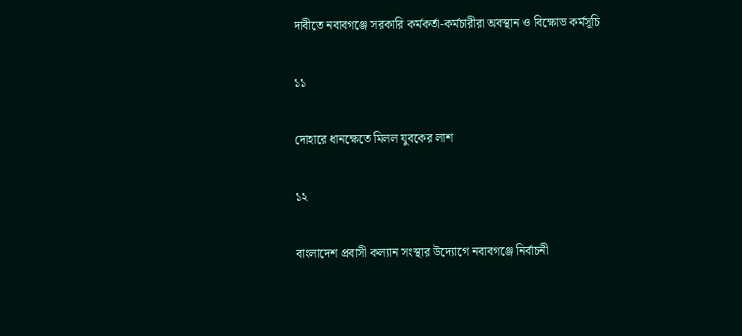দাবীতে নবাবগঞ্জে সরকারি কর্মকর্তা-কর্মচারীরা অবস্থান ও বিক্ষোভ কর্মসূচি

১১

দোহারে ধানক্ষেতে মিলল যুবকের লাশ

১২

বাংলাদেশ প্রবাসী কল্যান সংস্থার উদ্যোগে নবাবগঞ্জে নির্বাচনী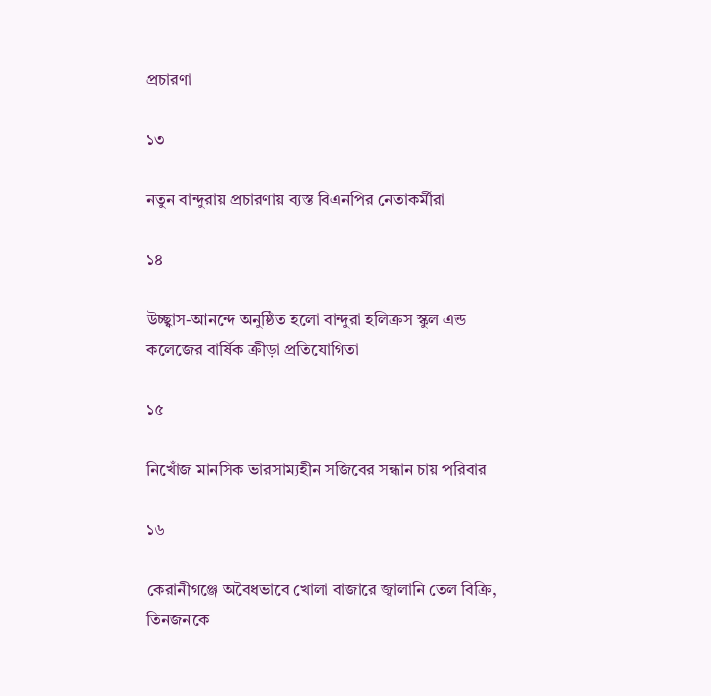প্রচারণা

১৩

নতুন বান্দুরায় প্রচারণায় ব্যস্ত বিএনপির নেতাকর্মীরা

১৪

উচ্ছ্বাস-আনন্দে অনুষ্ঠিত হলো বান্দুরা হলিক্রস স্কুল এন্ড কলেজের বার্ষিক ক্রীড়া প্রতিযোগিতা

১৫

নিখোঁজ মানসিক ভারসাম্যহীন সজিবের সন্ধান চায় পরিবার

১৬

কেরানীগঞ্জে অবৈধভাবে খোলা বাজারে জ্বালানি তেল বিক্রি, তিনজনকে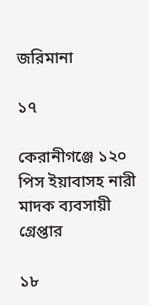জরিমানা

১৭

কেরানীগঞ্জে ১২০ পিস ইয়াবাসহ নারী মাদক ব্যবসায়ী গ্রেপ্তার

১৮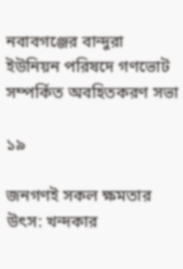নবাবগঞ্জের বান্দুরা ইউনিয়ন পরিষদে গণভোট সম্পর্কিত অবহিতকরণ সভা

১৯

জনগণই সকল ক্ষমতার উৎস: খন্দকার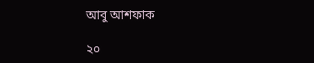আবু আশফাক

২০